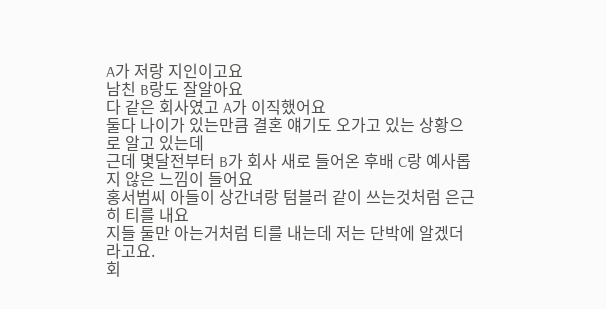A가 저랑 지인이고요
남친 B랑도 잘알아요
다 같은 회사였고 A가 이직했어요
둘다 나이가 있는만큼 결혼 얘기도 오가고 있는 상황으로 알고 있는데
근데 몇달전부터 B가 회사 새로 들어온 후배 C랑 예사롭지 않은 느낌이 들어요
홍서범씨 아들이 상간녀랑 텀블러 같이 쓰는것처럼 은근히 티를 내요
지들 둘만 아는거처럼 티를 내는데 저는 단박에 알겠더라고요.
회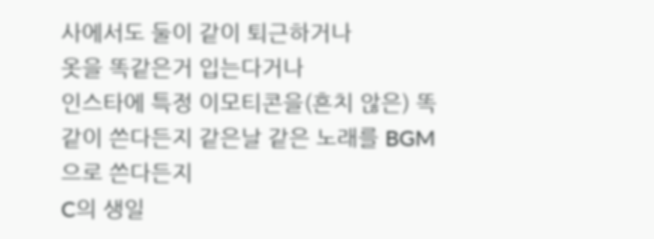사에서도 둘이 같이 퇴근하거나
옷을 똑같은거 입는다거나
인스타에 특정 이모티콘을(흔치 않은) 똑같이 쓴다든지 같은날 같은 노래를 BGM으로 쓴다든지
C의 생일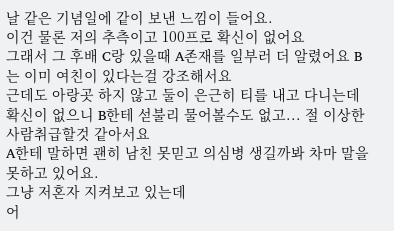날 같은 기념일에 같이 보낸 느낌이 들어요.
이건 물론 저의 추측이고 100프로 확신이 없어요
그래서 그 후배 C랑 있을때 A존재를 일부러 더 알렸어요 B는 이미 여친이 있다는걸 강조해서요
근데도 아랑곳 하지 않고 둘이 은근히 티를 내고 다니는데
확신이 없으니 B한테 섣불리 물어볼수도 없고... 절 이상한 사람취급할것 같아서요
A한테 말하면 괜히 남친 못믿고 의심병 생길까봐 차마 말을 못하고 있어요.
그냥 저혼자 지켜보고 있는데
어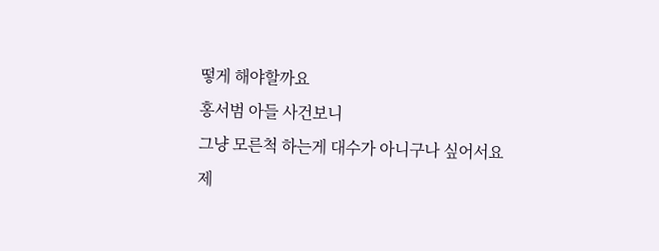떻게 해야할까요
홍서범 아들 사건보니
그냥 모른척 하는게 대수가 아니구나 싶어서요
제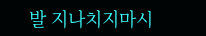발 지나치지마시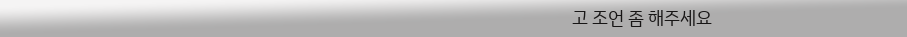고 조언 좀 해주세요